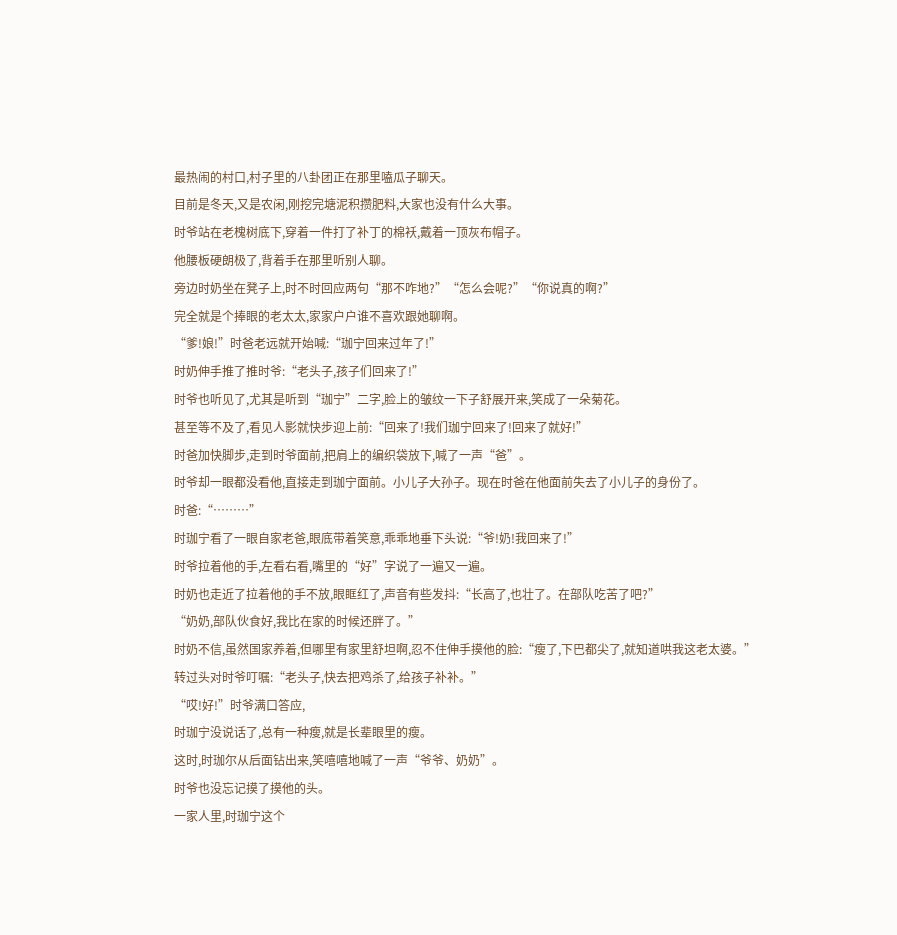最热闹的村口,村子里的八卦团正在那里嗑瓜子聊天。
目前是冬天,又是农闲,刚挖完塘泥积攒肥料,大家也没有什么大事。
时爷站在老槐树底下,穿着一件打了补丁的棉袄,戴着一顶灰布帽子。
他腰板硬朗极了,背着手在那里听别人聊。
旁边时奶坐在凳子上,时不时回应两句“那不咋地?”“怎么会呢?”“你说真的啊?”
完全就是个捧眼的老太太,家家户户谁不喜欢跟她聊啊。
“爹!娘!”时爸老远就开始喊:“珈宁回来过年了!”
时奶伸手推了推时爷:“老头子,孩子们回来了!”
时爷也听见了,尤其是听到“珈宁”二字,脸上的皱纹一下子舒展开来,笑成了一朵菊花。
甚至等不及了,看见人影就快步迎上前:“回来了!我们珈宁回来了!回来了就好!”
时爸加快脚步,走到时爷面前,把肩上的编织袋放下,喊了一声“爸”。
时爷却一眼都没看他,直接走到珈宁面前。小儿子大孙子。现在时爸在他面前失去了小儿子的身份了。
时爸:“………”
时珈宁看了一眼自家老爸,眼底带着笑意,乖乖地垂下头说:“爷!奶!我回来了!”
时爷拉着他的手,左看右看,嘴里的“好”字说了一遍又一遍。
时奶也走近了拉着他的手不放,眼眶红了,声音有些发抖:“长高了,也壮了。在部队吃苦了吧?”
“奶奶,部队伙食好,我比在家的时候还胖了。”
时奶不信,虽然国家养着,但哪里有家里舒坦啊,忍不住伸手摸他的脸:“瘦了,下巴都尖了,就知道哄我这老太婆。”
转过头对时爷叮嘱:“老头子,快去把鸡杀了,给孩子补补。”
“哎!好!”时爷满口答应,
时珈宁没说话了,总有一种瘦,就是长辈眼里的瘦。
这时,时珈尔从后面钻出来,笑嘻嘻地喊了一声“爷爷、奶奶”。
时爷也没忘记摸了摸他的头。
一家人里,时珈宁这个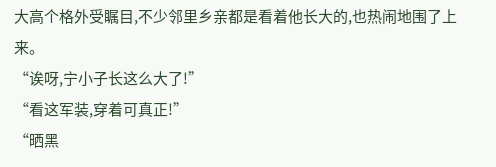大高个格外受瞩目,不少邻里乡亲都是看着他长大的,也热闹地围了上来。
“诶呀,宁小子长这么大了!”
“看这军装,穿着可真正!”
“晒黑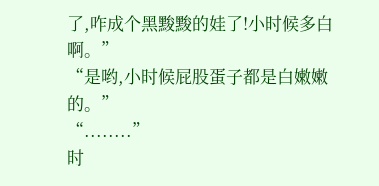了,咋成个黑黢黢的娃了!小时候多白啊。”
“是哟,小时候屁股蛋子都是白嫩嫩的。”
“........”
时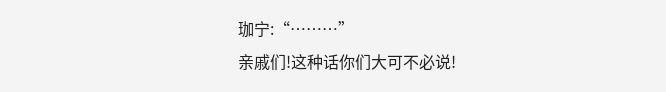珈宁:“………”
亲戚们!这种话你们大可不必说!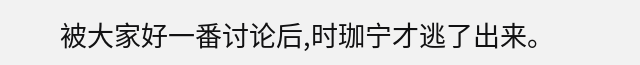被大家好一番讨论后,时珈宁才逃了出来。